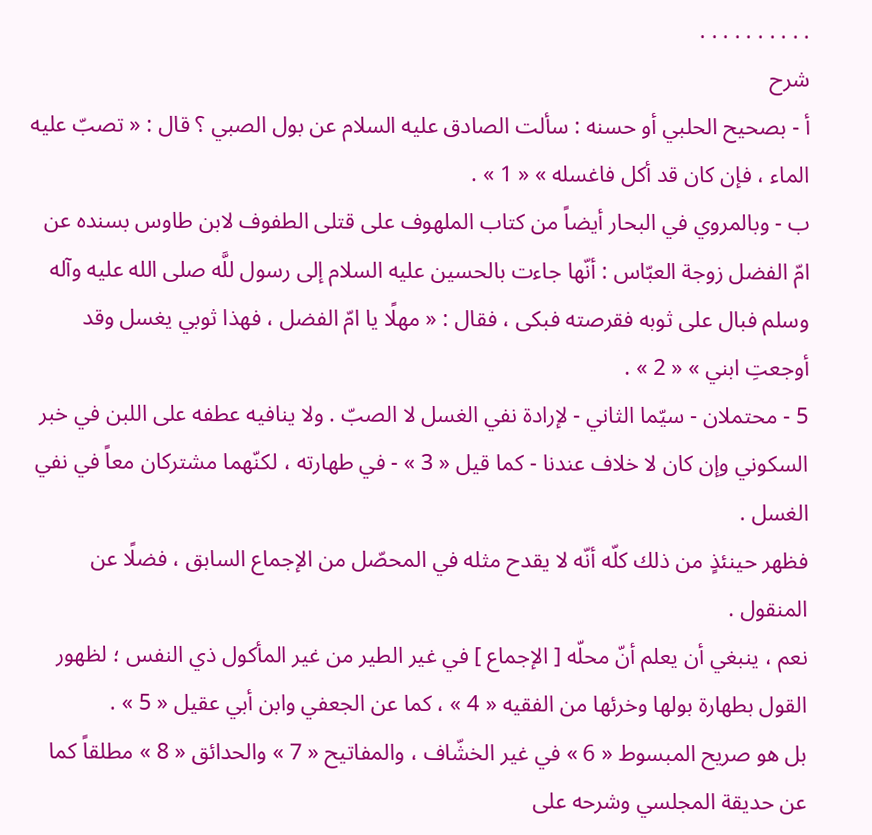. . . . . . . . . .
شرح
أ - بصحيح الحلبي أو حسنه : سألت الصادق عليه السلام عن بول الصبي ؟ قال : « تصبّ عليه الماء ، فإن كان قد أكل فاغسله » « 1 » .
ب - وبالمروي في البحار أيضاً من كتاب الملهوف على قتلى الطفوف لابن طاوس بسنده عن امّ الفضل زوجة العبّاس : أنّها جاءت بالحسين عليه السلام إلى رسول للَّه صلى الله عليه وآله وسلم فبال على ثوبه فقرصته فبكى ، فقال : « مهلًا يا امّ الفضل ، فهذا ثوبي يغسل وقد أوجعتِ ابني » « 2 » .
5 - محتملان - سيّما الثاني - لإرادة نفي الغسل لا الصبّ . ولا ينافيه عطفه على اللبن في خبر السكوني وإن كان لا خلاف عندنا - كما قيل « 3 » - في طهارته ، لكنّهما مشتركان معاً في نفي الغسل .
فظهر حينئذٍ من ذلك كلّه أنّه لا يقدح مثله في المحصّل من الإجماع السابق ، فضلًا عن المنقول .
نعم ، ينبغي أن يعلم أنّ محلّه [ الإجماع ] في غير الطير من غير المأكول ذي النفس ؛ لظهور القول بطهارة بولها وخرئها من الفقيه « 4 » ، كما عن الجعفي وابن أبي عقيل « 5 » .
بل هو صريح المبسوط « 6 » في غير الخشّاف ، والمفاتيح « 7 » والحدائق « 8 » مطلقاً كما عن حديقة المجلسي وشرحه على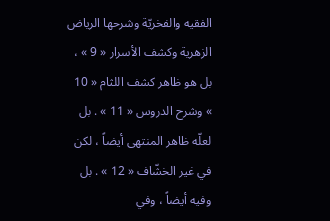الفقيه والفخريّة وشرحها الرياض الزهرية وكشف الأسرار « 9 » ، بل هو ظاهر كشف اللثام « 10 » وشرح الدروس « 11 » . بل لعلّه ظاهر المنتهى أيضاً ، لكن في غير الخشّاف « 12 » . بل وفيه أيضاً ، وفي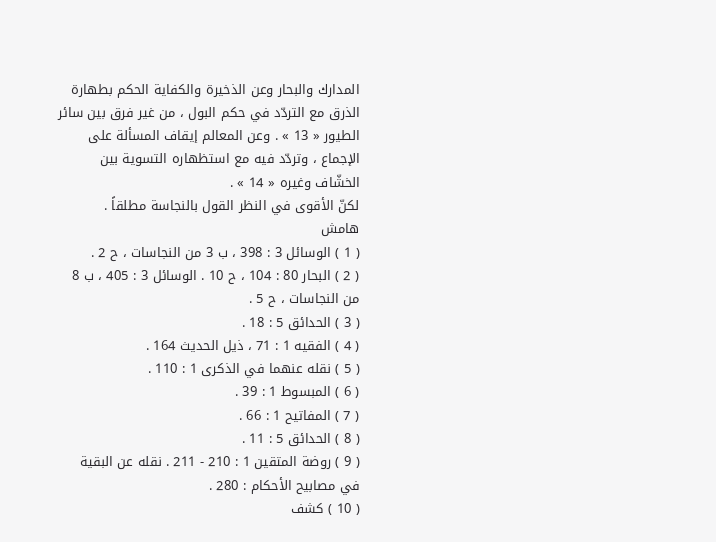المدارك والبحار وعن الذخيرة والكفاية الحكم بطهارة الذرق مع التردّد في حكم البول ، من غير فرق بين سائر الطيور « 13 » . وعن المعالم إيقاف المسألة على الإجماع ، وتردّد فيه مع استظهاره التسوية بين الخشّاف وغيره « 14 » .
لكنّ الأقوى في النظر القول بالنجاسة مطلقاً .
هامش
( 1 ) الوسائل 3 : 398 ، ب 3 من النجاسات ، ح 2 .
( 2 ) البحار 80 : 104 ، ح 10 . الوسائل 3 : 405 ، ب 8 من النجاسات ، ح 5 .
( 3 ) الحدائق 5 : 18 .
( 4 ) الفقيه 1 : 71 ، ذيل الحديث 164 .
( 5 ) نقله عنهما في الذكرى 1 : 110 .
( 6 ) المبسوط 1 : 39 .
( 7 ) المفاتيح 1 : 66 .
( 8 ) الحدائق 5 : 11 .
( 9 ) روضة المتقين 1 : 210 - 211 . نقله عن البقية في مصابيح الأحكام : 280 .
( 10 ) كشف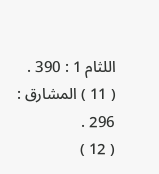اللثام 1 : 390 .
( 11 ) المشارق : 296 .
( 12 )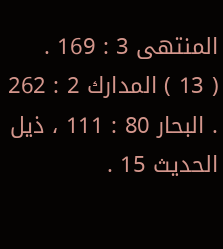المنتهى 3 : 169 .
( 13 ) المدارك 2 : 262 . البحار 80 : 111 ، ذيل الحديث 15 .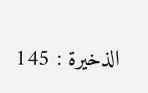الذخيرة : 145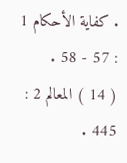. كفاية الأحكام 1 : 57 - 58 .
( 14 ) المعالم 2 : 445 .